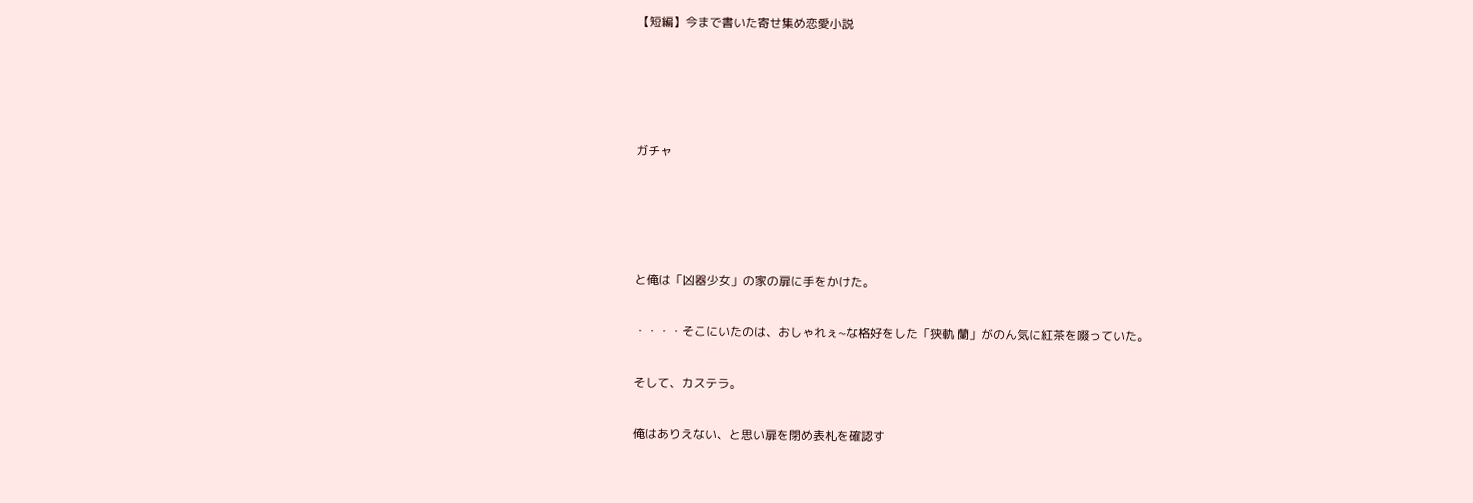【短編】今まで書いた寄せ集め恋愛小説




ガチャ




と俺は「凶器少女」の家の扉に手をかけた。

・・・・そこにいたのは、おしゃれぇ~な格好をした「狭軌 蘭」がのん気に紅茶を啜っていた。

そして、カステラ。

俺はありえない、と思い扉を閉め表札を確認す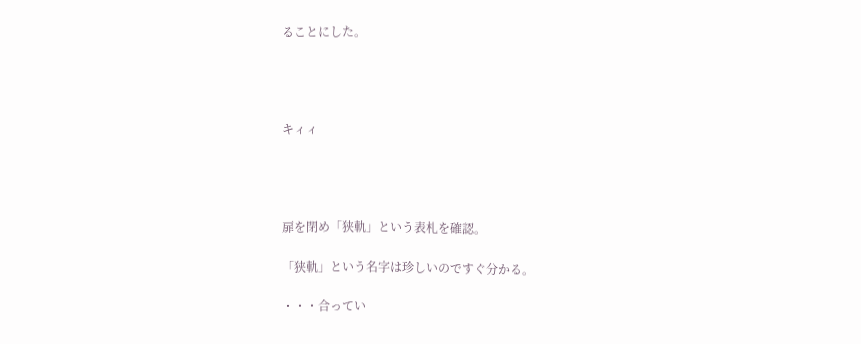ることにした。




キィィ




扉を閉め「狭軌」という表札を確認。

「狭軌」という名字は珍しいのですぐ分かる。

・・・合ってい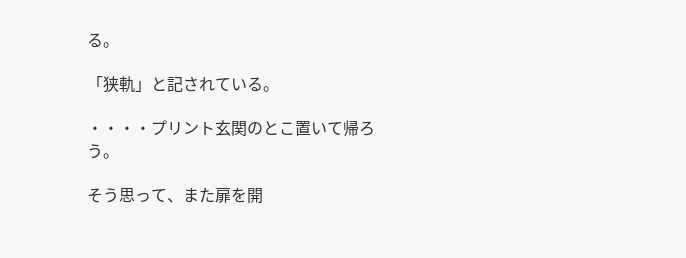る。

「狭軌」と記されている。

・・・・プリント玄関のとこ置いて帰ろう。

そう思って、また扉を開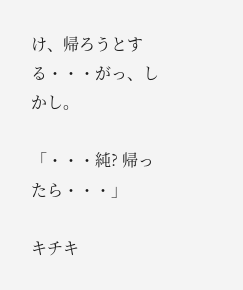け、帰ろうとする・・・がっ、しかし。

「・・・純? 帰ったら・・・」

キチキ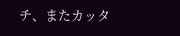チ、またカッタ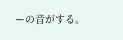ーの音がする。